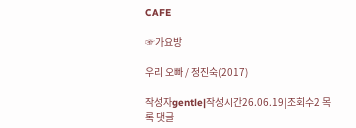CAFE

☞가요방

우리 오빠 / 정진숙(2017)

작성자gentle|작성시간26.06.19|조회수2 목록 댓글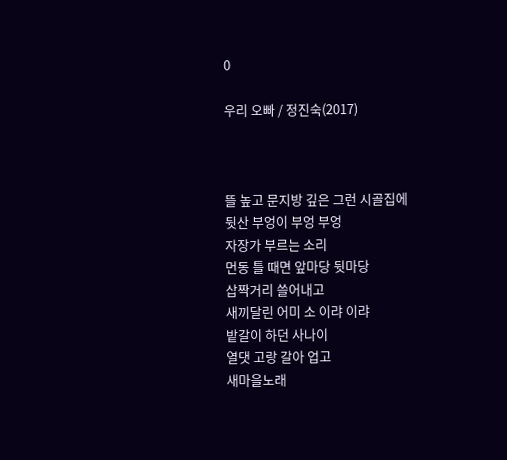0

우리 오빠 / 정진숙(2017)



뜰 높고 문지방 깊은 그런 시골집에
뒷산 부엉이 부엉 부엉
자장가 부르는 소리
먼동 틀 때면 앞마당 뒷마당
삽짝거리 쓸어내고
새끼달린 어미 소 이랴 이랴
밭갈이 하던 사나이
열댓 고랑 갈아 업고
새마을노래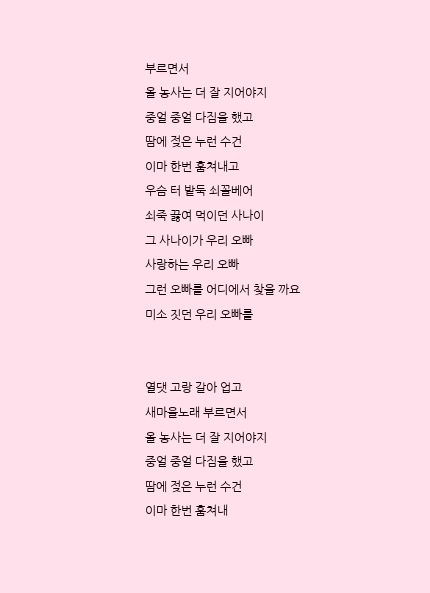부르면서
올 농사는 더 잘 지어야지
중얼 중얼 다짐을 했고
땀에 젖은 누런 수건
이마 한번 훔쳐내고
우슴 터 밭둑 쇠꼴베어
쇠죽 끓여 먹이던 사나이
그 사나이가 우리 오빠
사랑하는 우리 오빠
그런 오빠를 어디에서 찾을 까요
미소 짓던 우리 오빠를


열댓 고랑 갈아 업고
새마을노래 부르면서
올 농사는 더 잘 지어야지
중얼 중얼 다짐을 했고
땀에 젖은 누런 수건
이마 한번 훔쳐내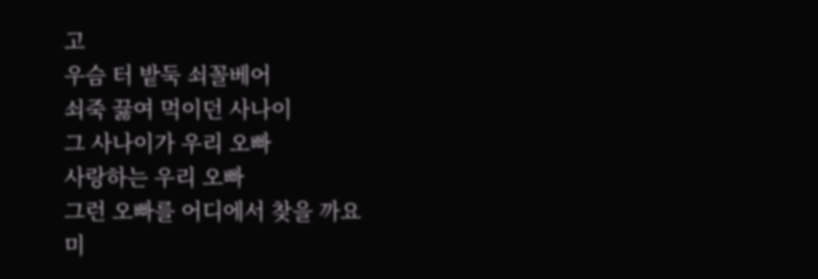고
우슴 터 밭둑 쇠꼴베어
쇠죽 끓여 먹이던 사나이
그 사나이가 우리 오빠
사랑하는 우리 오빠
그런 오빠를 어디에서 찾을 까요
미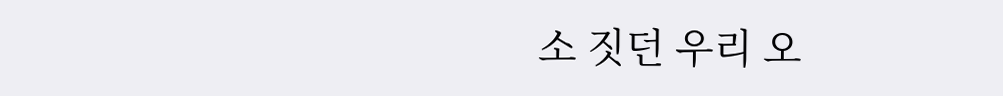소 짓던 우리 오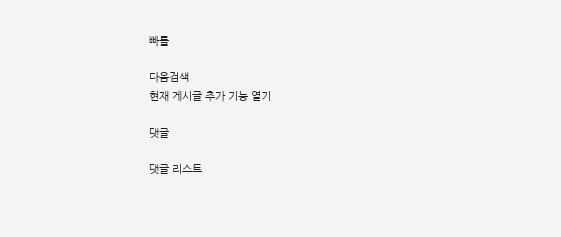빠를

다음검색
현재 게시글 추가 기능 열기

댓글

댓글 리스트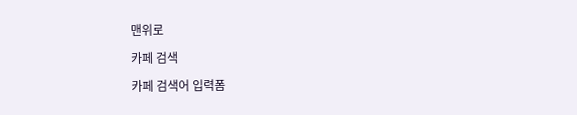맨위로

카페 검색

카페 검색어 입력폼